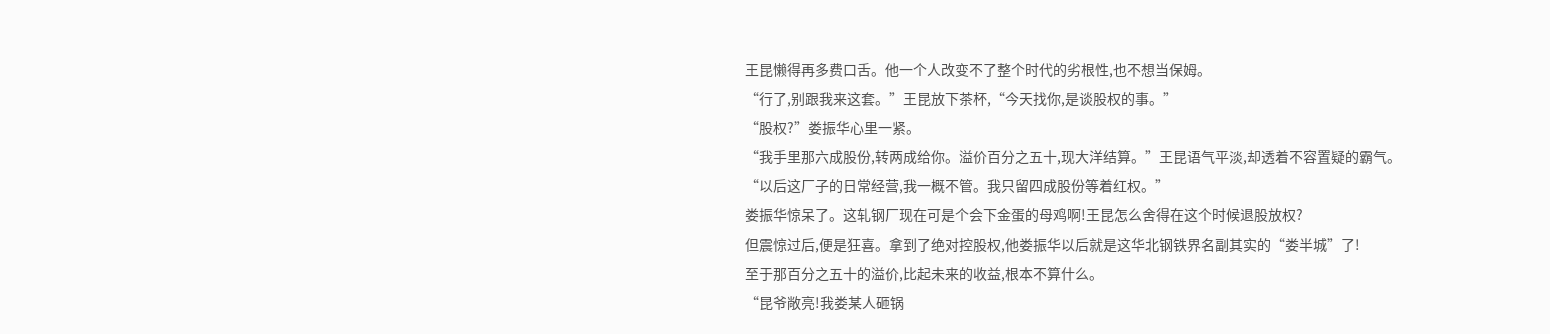王昆懒得再多费口舌。他一个人改变不了整个时代的劣根性,也不想当保姆。
“行了,别跟我来这套。”王昆放下茶杯,“今天找你,是谈股权的事。”
“股权?”娄振华心里一紧。
“我手里那六成股份,转两成给你。溢价百分之五十,现大洋结算。”王昆语气平淡,却透着不容置疑的霸气。
“以后这厂子的日常经营,我一概不管。我只留四成股份等着红权。”
娄振华惊呆了。这轧钢厂现在可是个会下金蛋的母鸡啊!王昆怎么舍得在这个时候退股放权?
但震惊过后,便是狂喜。拿到了绝对控股权,他娄振华以后就是这华北钢铁界名副其实的“娄半城”了!
至于那百分之五十的溢价,比起未来的收益,根本不算什么。
“昆爷敞亮!我娄某人砸锅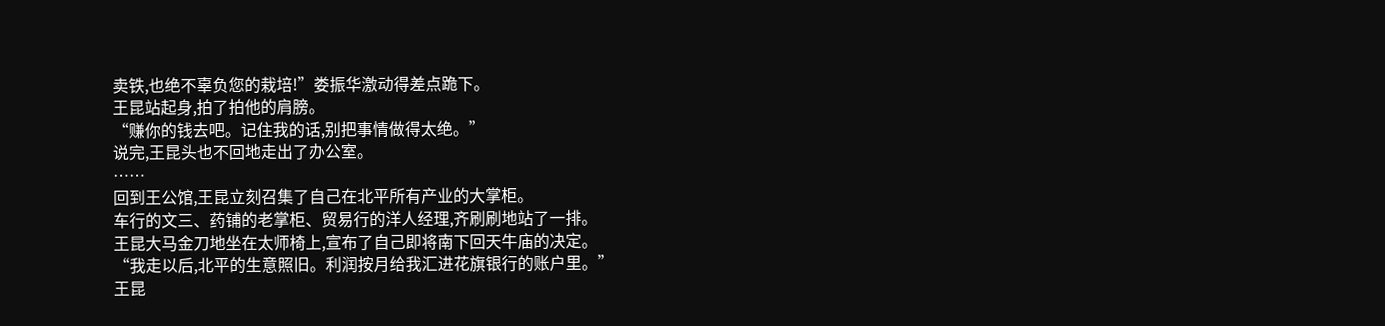卖铁,也绝不辜负您的栽培!”娄振华激动得差点跪下。
王昆站起身,拍了拍他的肩膀。
“赚你的钱去吧。记住我的话,别把事情做得太绝。”
说完,王昆头也不回地走出了办公室。
……
回到王公馆,王昆立刻召集了自己在北平所有产业的大掌柜。
车行的文三、药铺的老掌柜、贸易行的洋人经理,齐刷刷地站了一排。
王昆大马金刀地坐在太师椅上,宣布了自己即将南下回天牛庙的决定。
“我走以后,北平的生意照旧。利润按月给我汇进花旗银行的账户里。”
王昆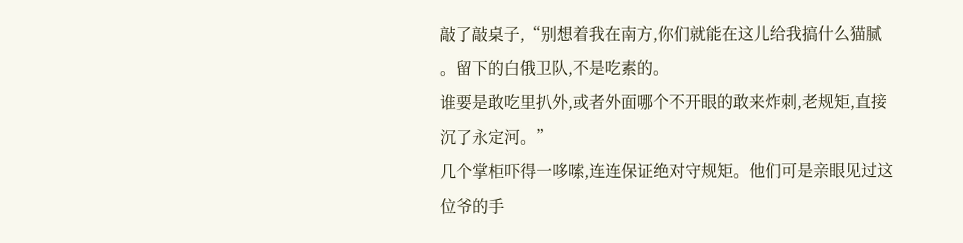敲了敲桌子,“别想着我在南方,你们就能在这儿给我搞什么猫腻
。留下的白俄卫队,不是吃素的。
谁要是敢吃里扒外,或者外面哪个不开眼的敢来炸刺,老规矩,直接沉了永定河。”
几个掌柜吓得一哆嗦,连连保证绝对守规矩。他们可是亲眼见过这位爷的手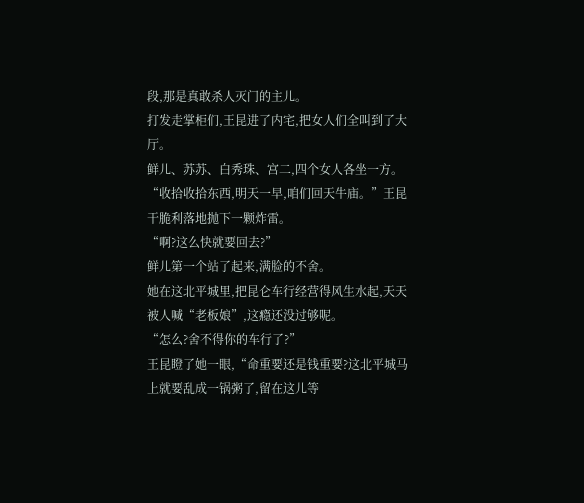段,那是真敢杀人灭门的主儿。
打发走掌柜们,王昆进了内宅,把女人们全叫到了大厅。
鲜儿、苏苏、白秀珠、宫二,四个女人各坐一方。
“收拾收拾东西,明天一早,咱们回天牛庙。”王昆干脆利落地抛下一颗炸雷。
“啊?这么快就要回去?”
鲜儿第一个站了起来,满脸的不舍。
她在这北平城里,把昆仑车行经营得风生水起,天天被人喊“老板娘”,这瘾还没过够呢。
“怎么?舍不得你的车行了?”
王昆瞪了她一眼,“命重要还是钱重要?这北平城马上就要乱成一锅粥了,留在这儿等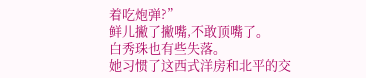着吃炮弹?”
鲜儿撇了撇嘴,不敢顶嘴了。
白秀珠也有些失落。
她习惯了这西式洋房和北平的交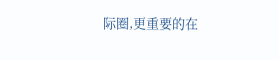际圈,更重要的在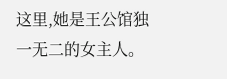这里,她是王公馆独一无二的女主人。